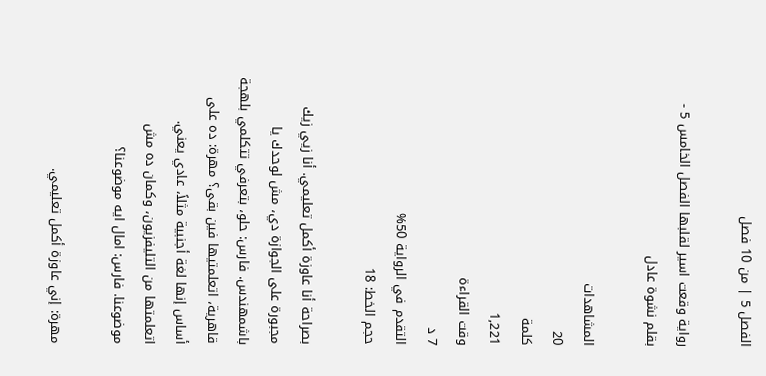الفصل 5 | من 10 فصل

رواية وقعت اسير لقلبها الفصل الخامس 5 - بقلم نشوة عادل

المشاهدات
20
كلمة
1,221
وقت القراءة
7 د
التقدم في الرواية 50%
حجم الخط: 18

بصراحة أنا عاوزة أكمل تعليمي. أنا زيي زيك مجبورة على الجوازة دي، مش لوحدك يا باشمهندس. فارس: حلو، بتعرفي تتكلمي بلهجة قاهرية، اتعلمتيها فين بقى؟ مهرة: ده على أساس إنها لغة أجنبية مثلاً، عادي يعني. اتعلمتها من التليفزيون، وكمان ده مش موضوعنا. فارس: امال ايه موضوعنا؟

مهرة: إني عاوزة أكمل تعليمي.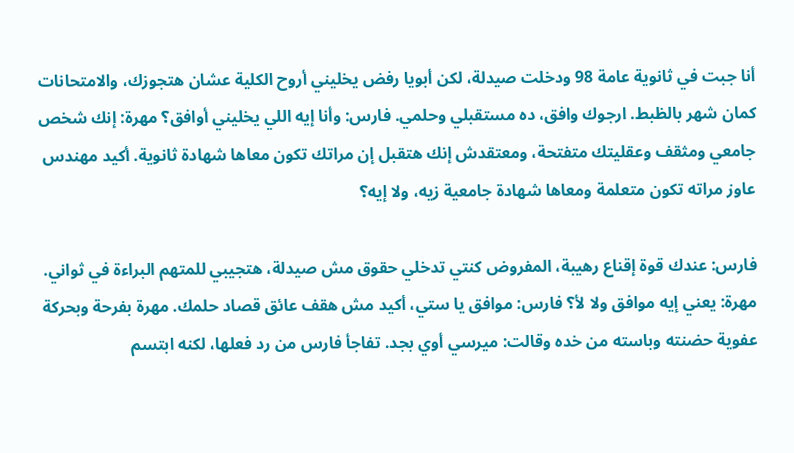أنا جبت في ثانوية عامة 98 ودخلت صيدلة، لكن أبويا رفض يخليني أروح الكلية عشان هتجوزك، والامتحانات كمان شهر بالظبط. ارجوك وافق، ده مستقبلي وحلمي. فارس: وأنا إيه اللي يخليني أوافق؟ مهرة: إنك شخص جامعي ومثقف وعقليتك متفتحة، ومعتقدش إنك هتقبل إن مراتك تكون معاها شهادة ثانوية. أكيد مهندس عاوز مراته تكون متعلمة ومعاها شهادة جامعية زيه، ولا إيه؟

فارس: عندك قوة إقناع رهيبة، المفروض كنتي تدخلي حقوق مش صيدلة، هتجيبي للمتهم البراءة في ثواني. مهرة: يعني إيه موافق ولا لأ؟ فارس: موافق يا ستي، أكيد مش هقف عائق قصاد حلمك. مهرة بفرحة وبحركة عفوية حضنته وباسته من خده وقالت: ميرسي أوي بجد. تفاجأ فارس من رد فعلها، لكنه ابتسم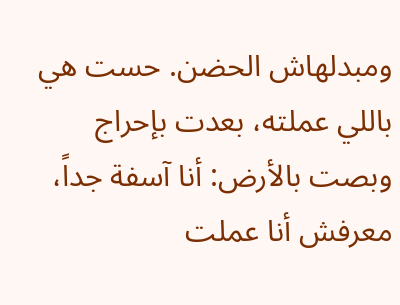ومبدلهاش الحضن. حست هي باللي عملته، بعدت بإحراج وبصت بالأرض: أنا آسفة جداً، معرفش أنا عملت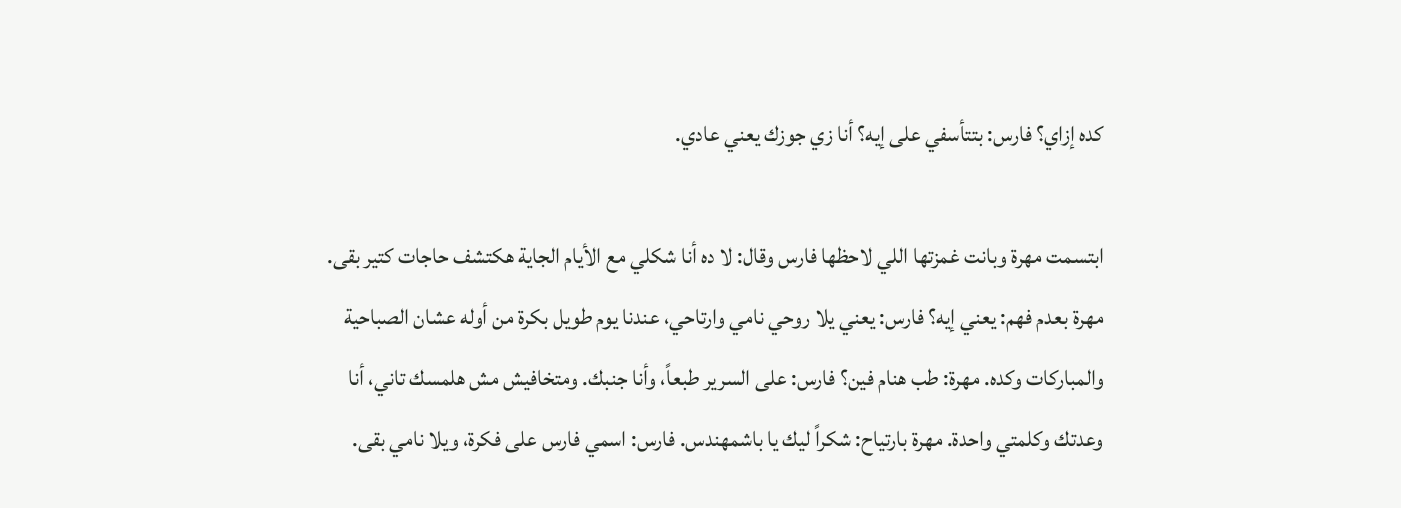كده إزاي؟ فارس: بتتأسفي على إيه؟ أنا زي جوزك يعني عادي.

ابتسمت مهرة وبانت غمزتها اللي لاحظها فارس وقال: لا ده أنا شكلي مع الأيام الجاية هكتشف حاجات كتير بقى. مهرة بعدم فهم: يعني إيه؟ فارس: يعني يلا روحي نامي وارتاحي، عندنا يوم طويل بكرة من أوله عشان الصباحية والمباركات وكده. مهرة: طب هنام فين؟ فارس: على السرير طبعاً، وأنا جنبك. ومتخافيش مش هلمسك تاني، أنا وعدتك وكلمتي واحدة. مهرة بارتياح: شكراً ليك يا باشمهندس. فارس: اسمي فارس على فكرة، ويلا نامي بقى.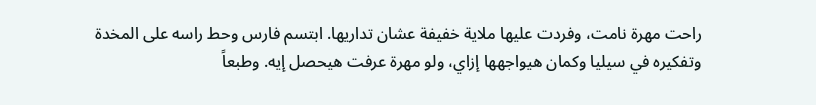راحت مهرة نامت، وفردت عليها ملاية خفيفة عشان تداريها. ابتسم فارس وحط راسه على المخدة وتفكيره في سيليا وكمان هيواجهها إزاي، ولو مهرة عرفت هيحصل إيه. وطبعاً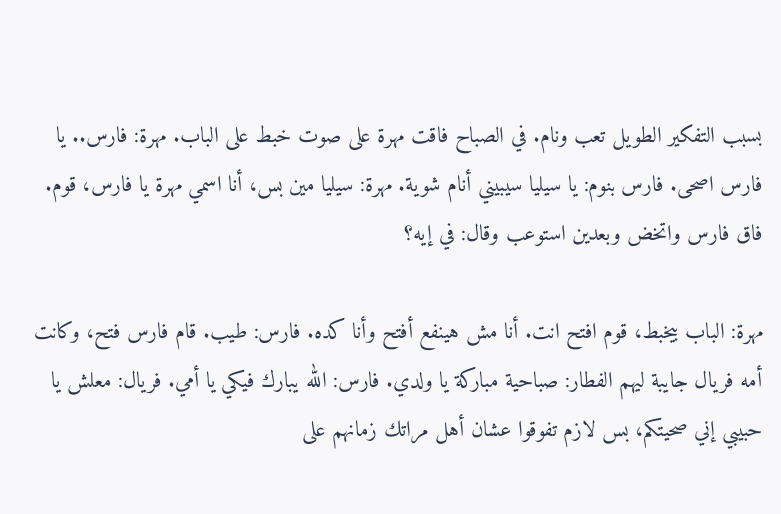بسبب التفكير الطويل تعب ونام. في الصباح فاقت مهرة على صوت خبط على الباب. مهرة: فارس.. يا فارس اصحى. فارس بنوم: يا سيليا سيبيني أنام شوية. مهرة: سيليا مين بس، أنا اسمي مهرة يا فارس، قوم. فاق فارس واتخض وبعدين استوعب وقال: في إيه؟

مهرة: الباب بيخبط، قوم افتح انت. أنا مش هينفع أفتح وأنا كده. فارس: طيب. قام فارس فتح، وكانت أمه فريال جايبة ليهم الفطار: صباحية مباركة يا ولدي. فارس: الله يبارك فيكي يا أمي. فريال: معلش يا حبيبي إني صحيتكم، بس لازم تفوقوا عشان أهل مراتك زمانهم على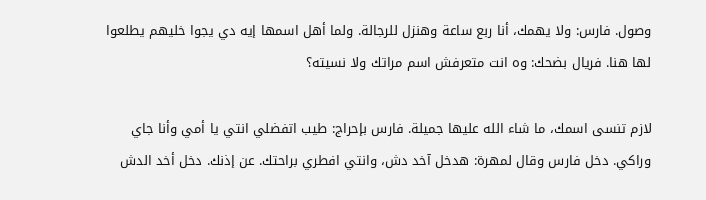وصول. فارس: ولا يهمك، أنا ربع ساعة وهنزل للرجالة. ولما أهل اسمها إيه دي يجوا خليهم يطلعوا لها هنا. فريال بضحك: وه انت متعرفش اسم مراتك ولا نسيته؟

لازم تنسى اسمك، ما شاء الله عليها جميلة. فارس بإحراج: طيب اتفضلي انتي يا أمي وأنا جاي وراكي. دخل فارس وقال لمهرة: هدخل آخد دش، وانتي افطري براحتك. عن إذنك. دخل أخد الدش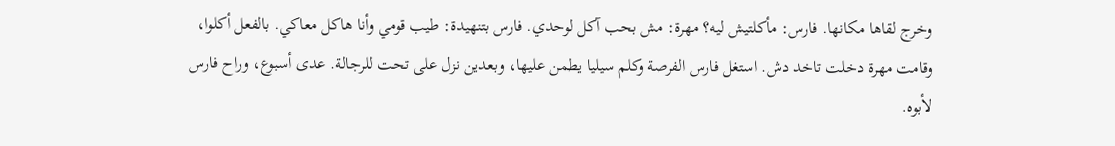وخرج لقاها مكانها. فارس: مأكلتيش ليه؟ مهرة: مش بحب آكل لوحدي. فارس بتنهيدة: طيب قومي وأنا هاكل معاكي. بالفعل أكلوا، وقامت مهرة دخلت تاخد دش. استغل فارس الفرصة وكلم سيليا يطمن عليها، وبعدين نزل على تحت للرجالة. عدى أسبوع، وراح فارس لأبوه.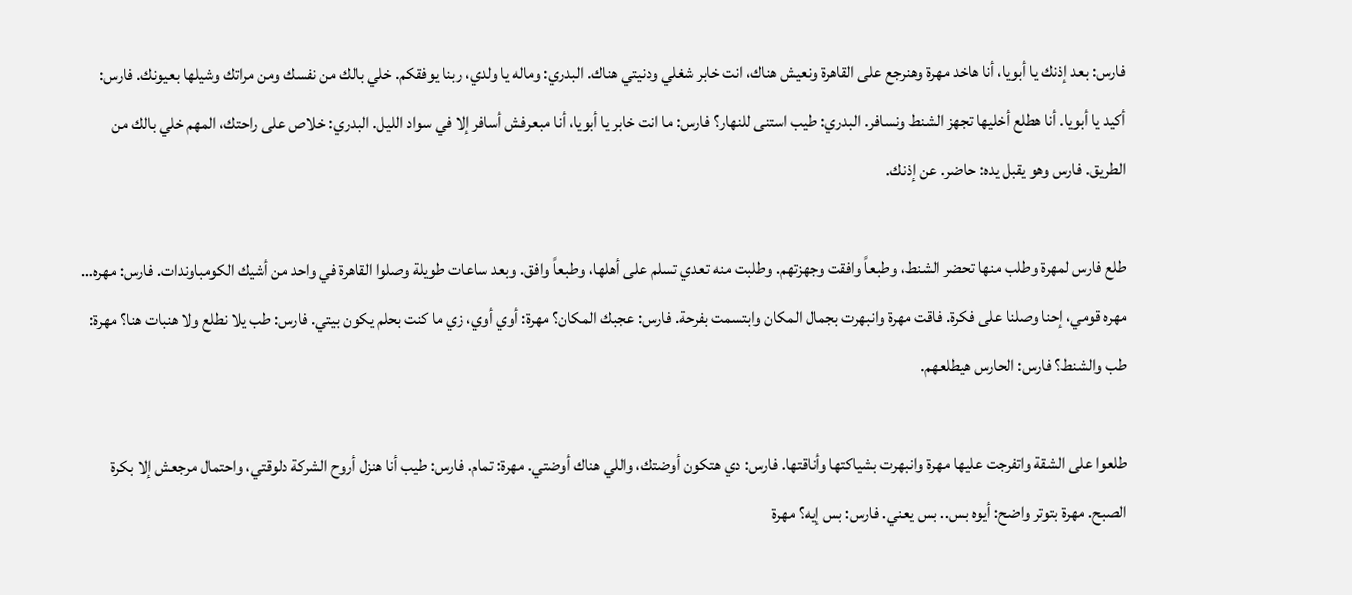فارس: بعد إذنك يا أبويا، أنا هاخد مهرة وهنرجع على القاهرة ونعيش هناك، انت خابر شغلي ودنيتي هناك. البدري: وماله يا ولدي، ربنا يوفقكم. خلي بالك من نفسك ومن مراتك وشيلها بعيونك. فارس: أكيد يا أبويا. أنا هطلع أخليها تجهز الشنط ونسافر. البدري: طيب استنى للنهار؟ فارس: ما انت خابر يا أبويا، أنا مبعرفش أسافر إلا في سواد الليل. البدري: خلاص على راحتك، المهم خلي بالك من الطريق. فارس وهو يقبل يده: حاضر. عن إذنك.

طلع فارس لمهرة وطلب منها تحضر الشنط، وطبعاً وافقت وجهزتهم. وطلبت منه تعدي تسلم على أهلها، وطبعاً وافق. وبعد ساعات طويلة وصلوا القاهرة في واحد من أشيك الكومباوندات. فارس: مهره… مهره قومي، إحنا وصلنا على فكرة. فاقت مهرة وانبهرت بجمال المكان وابتسمت بفرحة. فارس: عجبك المكان؟ مهرة: أوي أوي، زي ما كنت بحلم يكون بيتي. فارس: طب يلا نطلع ولا هنبات هنا؟ مهرة: طب والشنط؟ فارس: الحارس هيطلعهم.

طلعوا على الشقة واتفرجت عليها مهرة وانبهرت بشياكتها وأناقتها. فارس: دي هتكون أوضتك، واللي هناك أوضتي. مهرة: تمام. فارس: طيب أنا هنزل أروح الشركة دلوقتي، واحتمال مرجعش إلا بكرة الصبح. مهرة بتوتر واضح: أيوه بس.. بس يعني. فارس: بس إيه؟ مهرة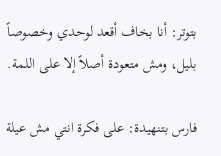بتوتر: أنا بخاف أقعد لوحدي وخصوصاً بليل، ومش متعودة أصلاً إلا على اللمة.

فارس بتنهيدة: على فكرة انتي مش عيلة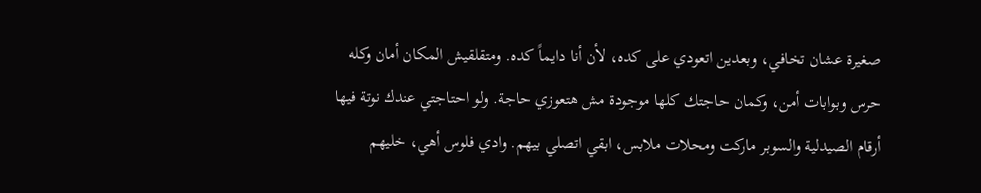صغيرة عشان تخافي، وبعدين اتعودي على كده، لأن أنا دايماً كده. ومتقلقيش المكان أمان وكله حرس وبوابات أمن، وكمان حاجتك كلها موجودة مش هتعوزي حاجة. ولو احتاجتي عندك نوتة فيها أرقام الصيدلية والسوبر ماركت ومحلات ملابس، ابقي اتصلي بيهم. وادي فلوس أهي، خليهم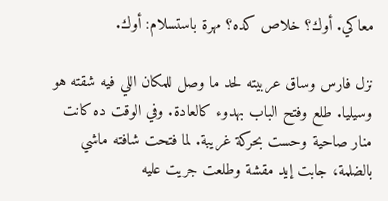معاكي. أوك؟ خلاص كده؟ مهرة باستسلام: أوك.

نزل فارس وساق عربيته لحد ما وصل للمكان اللي فيه شقته هو وسيليا. طلع وفتح الباب بهدوء كالعادة. وفي الوقت ده كانت منار صاحية وحست بحركة غريبة. لما فتحت شافته ماشي بالضلمة، جابت إيد مقشة وطلعت جريت عليه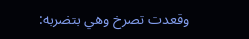وقعدت تصرخ وهي بتضربه: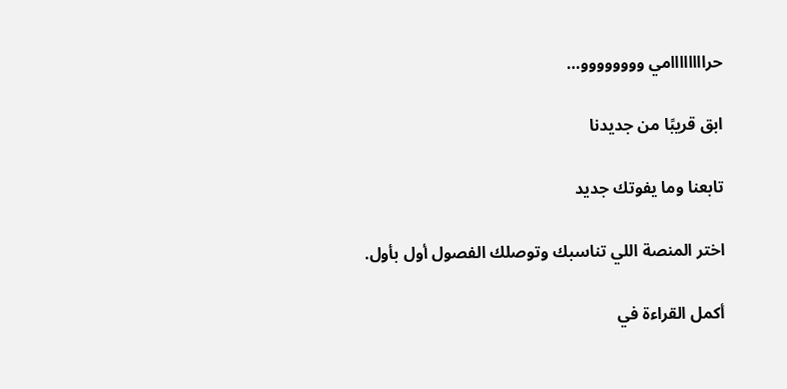حراااااااامي وووووووو…

ابق قريبًا من جديدنا

تابعنا وما يفوتك جديد

اختر المنصة اللي تناسبك وتوصلك الفصول أول بأول.

أكمل القراءة في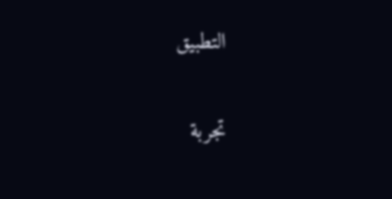التطبيق

تجربة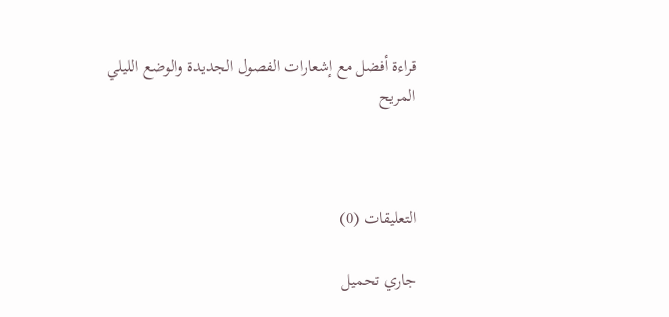قراءة أفضل مع إشعارات الفصول الجديدة والوضع الليلي المريح



التعليقات (0)

جاري تحميل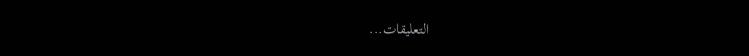التعليقات...